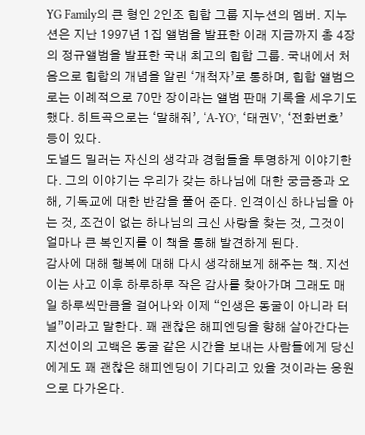YG Family의 큰 형인 2인조 힙합 그룹 지누션의 멤버. 지누션은 지난 1997년 1집 앨범을 발표한 이래 지금까지 총 4장의 정규앨범을 발표한 국내 최고의 힙합 그룹. 국내에서 처음으로 힙합의 개념을 알린 ‘개척자’로 통하며, 힙합 앨범으로는 이례적으로 70만 장이라는 앨범 판매 기록을 세우기도 했다. 히트곡으로는 ‘말해줘’, ‘A-YO’, ‘태권V’, ‘전화번호’ 등이 있다.
도널드 밀러는 자신의 생각과 경험들을 투명하게 이야기한다. 그의 이야기는 우리가 갖는 하나님에 대한 궁금증과 오해, 기독교에 대한 반감을 풀어 준다. 인격이신 하나님을 아는 것, 조건이 없는 하나님의 크신 사랑을 찾는 것, 그것이 얼마나 큰 복인지를 이 책을 통해 발견하게 된다.
감사에 대해 행복에 대해 다시 생각해보게 해주는 책. 지선이는 사고 이후 하루하루 작은 감사를 찾아가며 그래도 매일 하루씩만큼을 걸어나와 이제 “인생은 동굴이 아니라 터널”이라고 말한다. 꽤 괜찮은 해피엔딩을 향해 살아간다는 지선이의 고백은 동굴 같은 시간을 보내는 사람들에게 당신에게도 꽤 괜찮은 해피엔딩이 기다리고 있을 것이라는 응원으로 다가온다.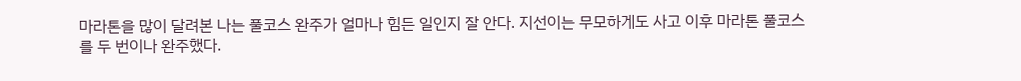마라톤을 많이 달려본 나는 풀코스 완주가 얼마나 힘든 일인지 잘 안다. 지선이는 무모하게도 사고 이후 마라톤 풀코스를 두 번이나 완주했다.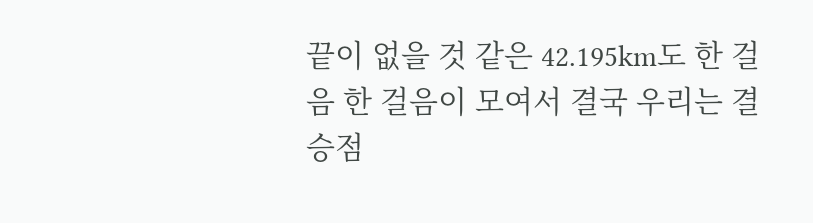끝이 없을 것 같은 42.195km도 한 걸음 한 걸음이 모여서 결국 우리는 결승점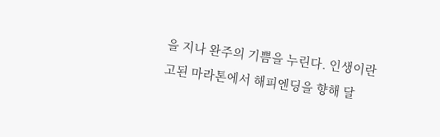을 지나 완주의 기쁨을 누린다. 인생이란 고된 마라톤에서 해피엔딩을 향해 달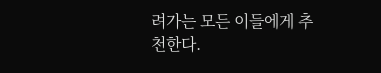려가는 모든 이들에게 추천한다.